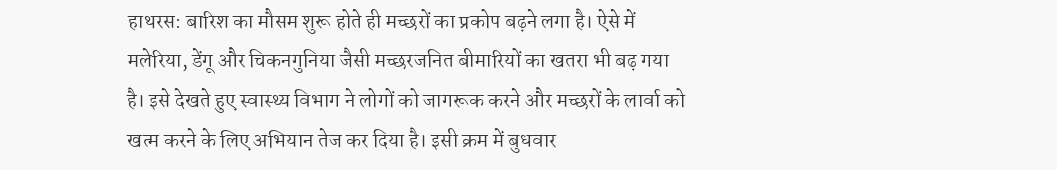हाथरस: बारिश का मौसम शुरू होते ही मच्छरों का प्रकोप बढ़ने लगा है। ऐसे में मलेरिया, डेंगू और चिकनगुनिया जैसी मच्छरजनित बीमारियों का खतरा भी बढ़ गया है। इसे देखते हुए स्वास्थ्य विभाग ने लोगों को जागरूक करने और मच्छरों के लार्वा को खत्म करने के लिए अभियान तेज कर दिया है। इसी क्रम में बुधवार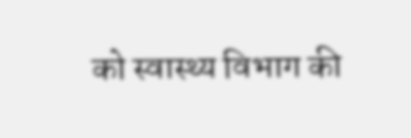को स्वास्थ्य विभाग की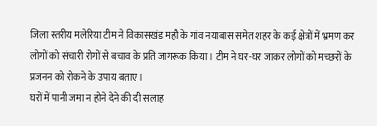जिला स्तरीय मलेरिया टीम ने विकासखंड महौ के गांव नयाबास समेत शहर के कई क्षेत्रों में भ्रमण कर लोगों को संचारी रोगों से बचाव के प्रति जागरूक किया। टीम ने घर-घर जाकर लोगों को मच्छरों के प्रजनन को रोकने के उपाय बताए।
घरों में पानी जमा न होने देने की दी सलाह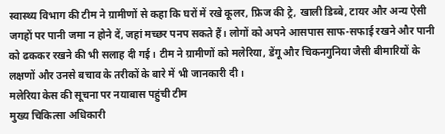स्वास्थ्य विभाग की टीम ने ग्रामीणों से कहा कि घरों में रखे कूलर, फ्रिज की ट्रे, खाली डिब्बे, टायर और अन्य ऐसी जगहों पर पानी जमा न होने दें, जहां मच्छर पनप सकते हैं। लोगों को अपने आसपास साफ-सफाई रखने और पानी को ढककर रखने की भी सलाह दी गई। टीम ने ग्रामीणों को मलेरिया, डेंगू और चिकनगुनिया जैसी बीमारियों के लक्षणों और उनसे बचाव के तरीकों के बारे में भी जानकारी दी।
मलेरिया केस की सूचना पर नयाबास पहुंची टीम
मुख्य चिकित्सा अधिकारी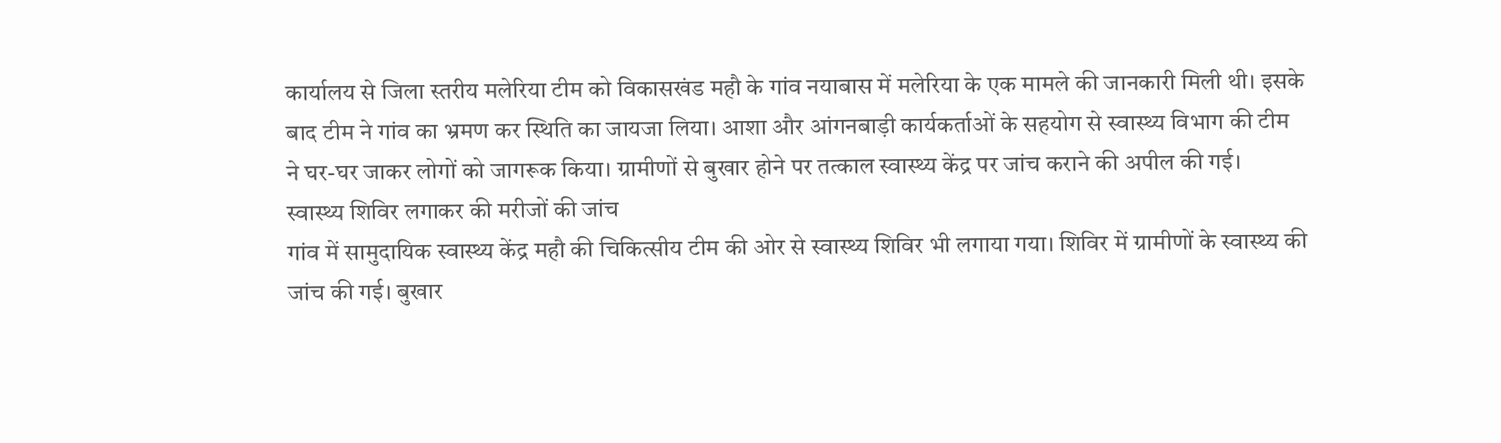कार्यालय से जिला स्तरीय मलेरिया टीम को विकासखंड महौ के गांव नयाबास में मलेरिया के एक मामले की जानकारी मिली थी। इसके बाद टीम ने गांव का भ्रमण कर स्थिति का जायजा लिया। आशा और आंगनबाड़ी कार्यकर्ताओं के सहयोग से स्वास्थ्य विभाग की टीम ने घर-घर जाकर लोगों को जागरूक किया। ग्रामीणों से बुखार होने पर तत्काल स्वास्थ्य केंद्र पर जांच कराने की अपील की गई।
स्वास्थ्य शिविर लगाकर की मरीजों की जांच
गांव में सामुदायिक स्वास्थ्य केंद्र महौ की चिकित्सीय टीम की ओर से स्वास्थ्य शिविर भी लगाया गया। शिविर में ग्रामीणों के स्वास्थ्य की जांच की गई। बुखार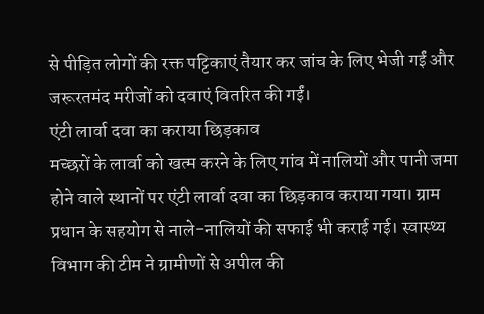से पीड़ित लोगों की रक्त पट्टिकाएं तैयार कर जांच के लिए भेजी गईं और जरूरतमंद मरीजों को दवाएं वितरित की गईं।
एंटी लार्वा दवा का कराया छिड़काव
मच्छरों के लार्वा को खत्म करने के लिए गांव में नालियों और पानी जमा होने वाले स्थानों पर एंटी लार्वा दवा का छिड़काव कराया गया। ग्राम प्रधान के सहयोग से नाले-नालियों की सफाई भी कराई गई। स्वास्थ्य विभाग की टीम ने ग्रामीणों से अपील की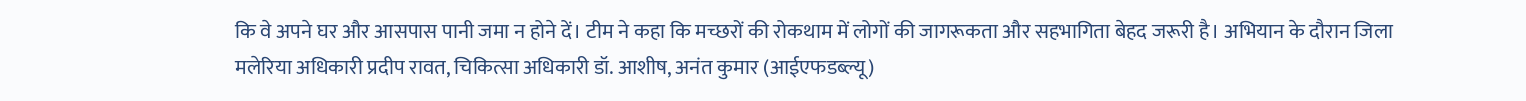कि वे अपने घर और आसपास पानी जमा न होने दें। टीम ने कहा कि मच्छरों की रोकथाम में लोगों की जागरूकता और सहभागिता बेहद जरूरी है। अभियान के दौरान जिला मलेरिया अधिकारी प्रदीप रावत, चिकित्सा अधिकारी डॉ. आशीष, अनंत कुमार (आईएफडब्ल्यू)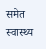समेत स्वास्थ्य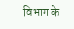विभाग के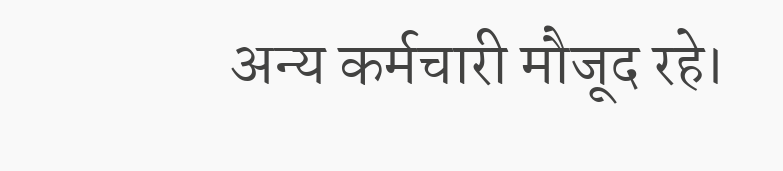अन्य कर्मचारी मौजूद रहे।